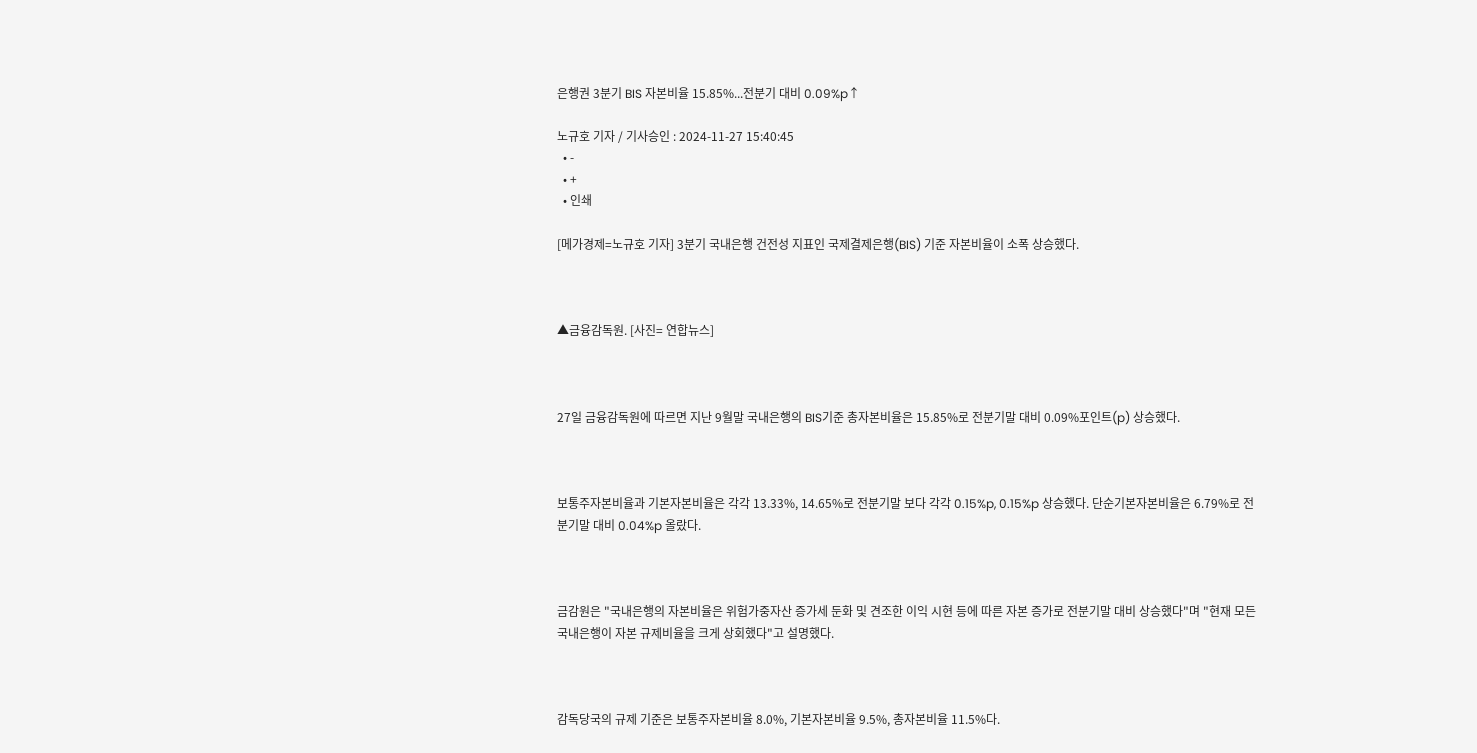은행권 3분기 BIS 자본비율 15.85%...전분기 대비 0.09%p↑

노규호 기자 / 기사승인 : 2024-11-27 15:40:45
  • -
  • +
  • 인쇄

[메가경제=노규호 기자] 3분기 국내은행 건전성 지표인 국제결제은행(BIS) 기준 자본비율이 소폭 상승했다.



▲금융감독원. [사진= 연합뉴스]



27일 금융감독원에 따르면 지난 9월말 국내은행의 BIS기준 총자본비율은 15.85%로 전분기말 대비 0.09%포인트(p) 상승했다.



보통주자본비율과 기본자본비율은 각각 13.33%, 14.65%로 전분기말 보다 각각 0.15%p, 0.15%p 상승했다. 단순기본자본비율은 6.79%로 전분기말 대비 0.04%p 올랐다.



금감원은 "국내은행의 자본비율은 위험가중자산 증가세 둔화 및 견조한 이익 시현 등에 따른 자본 증가로 전분기말 대비 상승했다"며 "현재 모든 국내은행이 자본 규제비율을 크게 상회했다"고 설명했다.



감독당국의 규제 기준은 보통주자본비율 8.0%, 기본자본비율 9.5%, 총자본비율 11.5%다.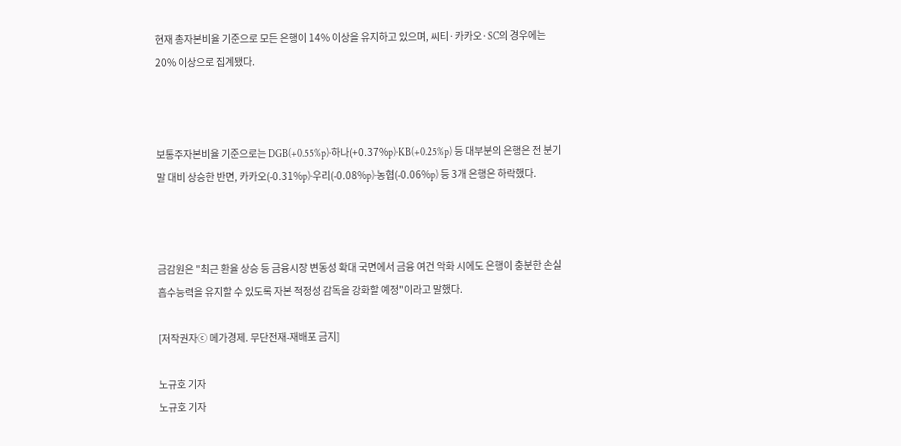현재 총자본비율 기준으로 모든 은행이 14% 이상을 유지하고 있으며, 씨티·카카오·SC의 경우에는 20% 이상으로 집계됐다.



보통주자본비율 기준으로는 DGB(+0.55%p)·하나(+0.37%p)·KB(+0.25%p) 등 대부분의 은행은 전 분기말 대비 상승한 반면, 카카오(-0.31%p)·우리(-0.08%p)·농협(-0.06%p) 등 3개 은행은 하락했다.



금감원은 "최근 환율 상승 등 금융시장 변동성 확대 국면에서 금융 여건 악화 시에도 은행이 충분한 손실흡수능력을 유지할 수 있도록 자본 적정성 감독을 강화할 예정"이라고 말했다.

[저작권자ⓒ 메가경제. 무단전재-재배포 금지]

노규호 기자
노규호 기자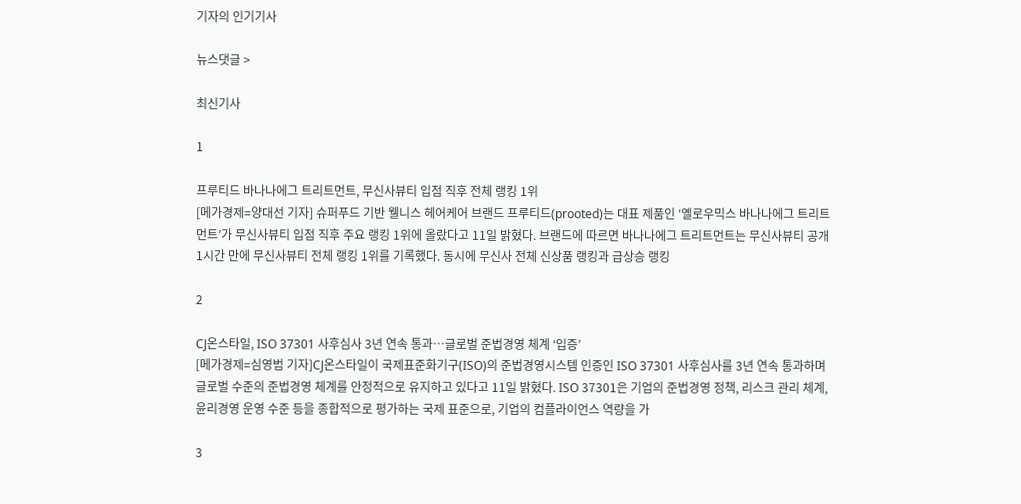기자의 인기기사

뉴스댓글 >

최신기사

1

프루티드 바나나에그 트리트먼트, 무신사뷰티 입점 직후 전체 랭킹 1위
[메가경제=양대선 기자] 슈퍼푸드 기반 웰니스 헤어케어 브랜드 프루티드(prooted)는 대표 제품인 ‘옐로우믹스 바나나에그 트리트먼트’가 무신사뷰티 입점 직후 주요 랭킹 1위에 올랐다고 11일 밝혔다. 브랜드에 따르면 바나나에그 트리트먼트는 무신사뷰티 공개 1시간 만에 무신사뷰티 전체 랭킹 1위를 기록했다. 동시에 무신사 전체 신상품 랭킹과 급상승 랭킹

2

CJ온스타일, ISO 37301 사후심사 3년 연속 통과…글로벌 준법경영 체계 ‘입증’
[메가경제=심영범 기자]CJ온스타일이 국제표준화기구(ISO)의 준법경영시스템 인증인 ISO 37301 사후심사를 3년 연속 통과하며 글로벌 수준의 준법경영 체계를 안정적으로 유지하고 있다고 11일 밝혔다. ISO 37301은 기업의 준법경영 정책, 리스크 관리 체계, 윤리경영 운영 수준 등을 종합적으로 평가하는 국제 표준으로, 기업의 컴플라이언스 역량을 가

3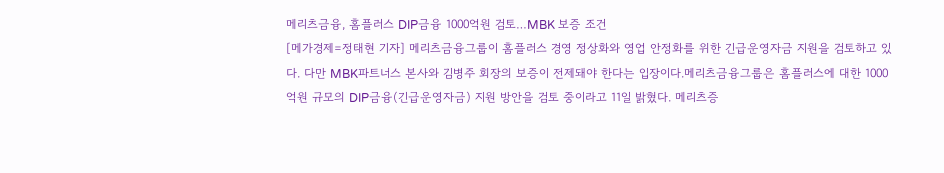메리츠금융, 홈플러스 DIP금융 1000억원 검토…MBK 보증 조건
[메가경제=정태현 기자] 메리츠금융그룹이 홈플러스 경영 정상화와 영업 안정화를 위한 긴급운영자금 지원을 검토하고 있다. 다만 MBK파트너스 본사와 김병주 회장의 보증이 전제돼야 한다는 입장이다.메리츠금융그룹은 홈플러스에 대한 1000억원 규모의 DIP금융(긴급운영자금) 지원 방안을 검토 중이라고 11일 밝혔다. 메리츠증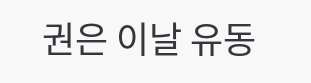권은 이날 유동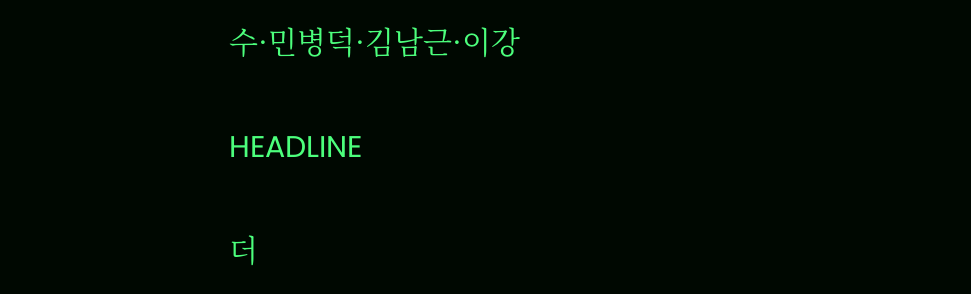수·민병덕·김남근·이강

HEADLINE

더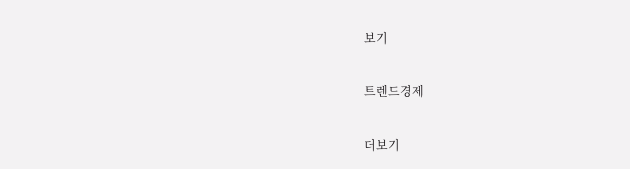보기

트렌드경제

더보기